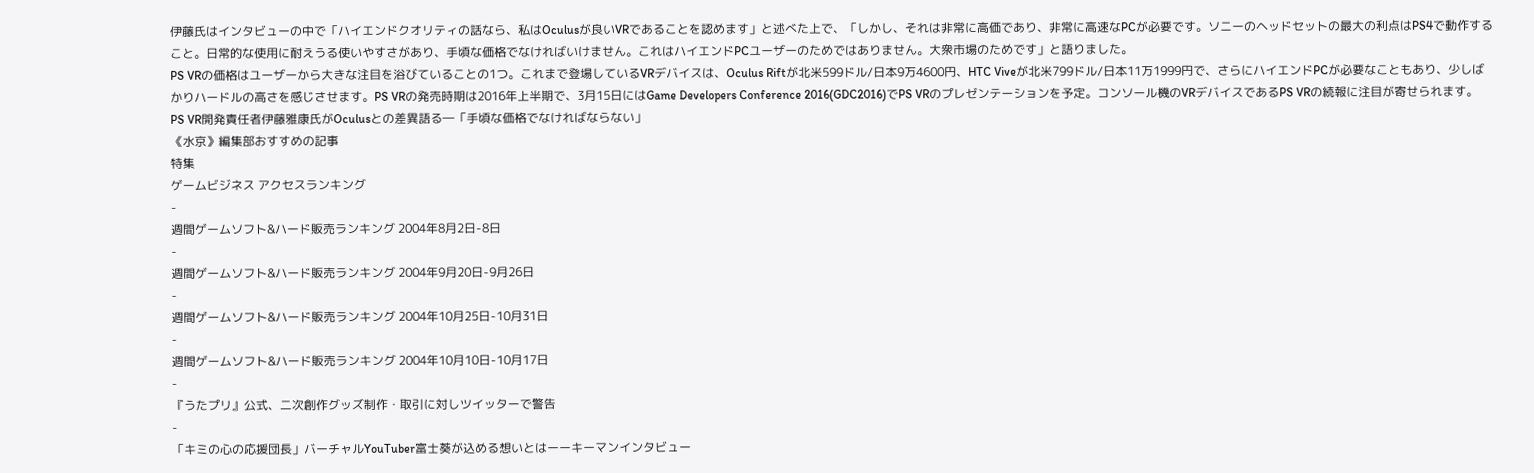伊藤氏はインタビューの中で「ハイエンドクオリティの話なら、私はOculusが良いVRであることを認めます」と述べた上で、「しかし、それは非常に高価であり、非常に高速なPCが必要です。ソニーのヘッドセットの最大の利点はPS4で動作すること。日常的な使用に耐えうる使いやすさがあり、手頃な価格でなければいけません。これはハイエンドPCユーザーのためではありません。大衆市場のためです」と語りました。
PS VRの価格はユーザーから大きな注目を浴びていることの1つ。これまで登場しているVRデバイスは、Oculus Riftが北米599ドル/日本9万4600円、HTC Viveが北米799ドル/日本11万1999円で、さらにハイエンドPCが必要なこともあり、少しばかりハードルの高さを感じさせます。PS VRの発売時期は2016年上半期で、3月15日にはGame Developers Conference 2016(GDC2016)でPS VRのプレゼンテーションを予定。コンソール機のVRデバイスであるPS VRの続報に注目が寄せられます。
PS VR開発責任者伊藤雅康氏がOculusとの差異語る―「手頃な価格でなければならない」
《水京》編集部おすすめの記事
特集
ゲームビジネス アクセスランキング
-
週間ゲームソフト&ハード販売ランキング 2004年8月2日-8日
-
週間ゲームソフト&ハード販売ランキング 2004年9月20日-9月26日
-
週間ゲームソフト&ハード販売ランキング 2004年10月25日-10月31日
-
週間ゲームソフト&ハード販売ランキング 2004年10月10日-10月17日
-
『うたプリ』公式、二次創作グッズ制作・取引に対しツイッターで警告
-
「キミの心の応援団長」バーチャルYouTuber富士葵が込める想いとはーーキーマンインタビュー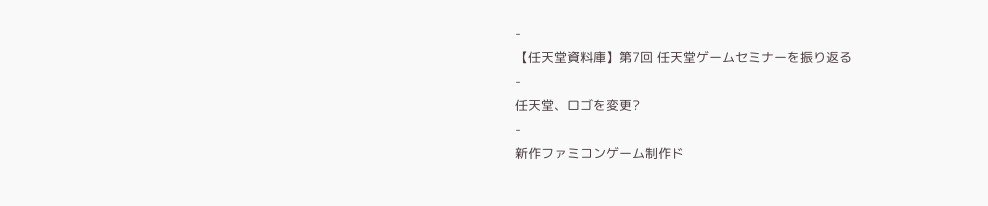-
【任天堂資料庫】第7回 任天堂ゲームセミナーを振り返る
-
任天堂、ロゴを変更?
-
新作ファミコンゲーム制作ド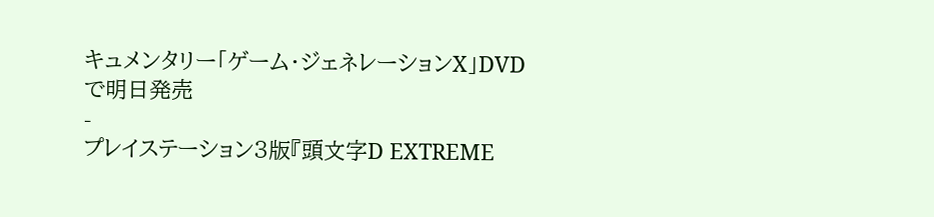キュメンタリー「ゲーム・ジェネレーションX」DVDで明日発売
-
プレイステーション3版『頭文字D EXTREME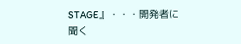STAGE』・・・開発者に聞く